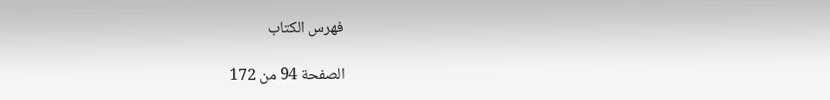فهرس الكتاب

الصفحة 94 من 172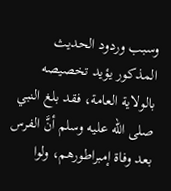وسبب وردود الحديث المذكور يؤيد تخصيصه بالولاية العامة، فقد بلغ النبي صلى الله عليه وسلم أنَّ الفرس بعد وفاة إمبراطورهم، ولوا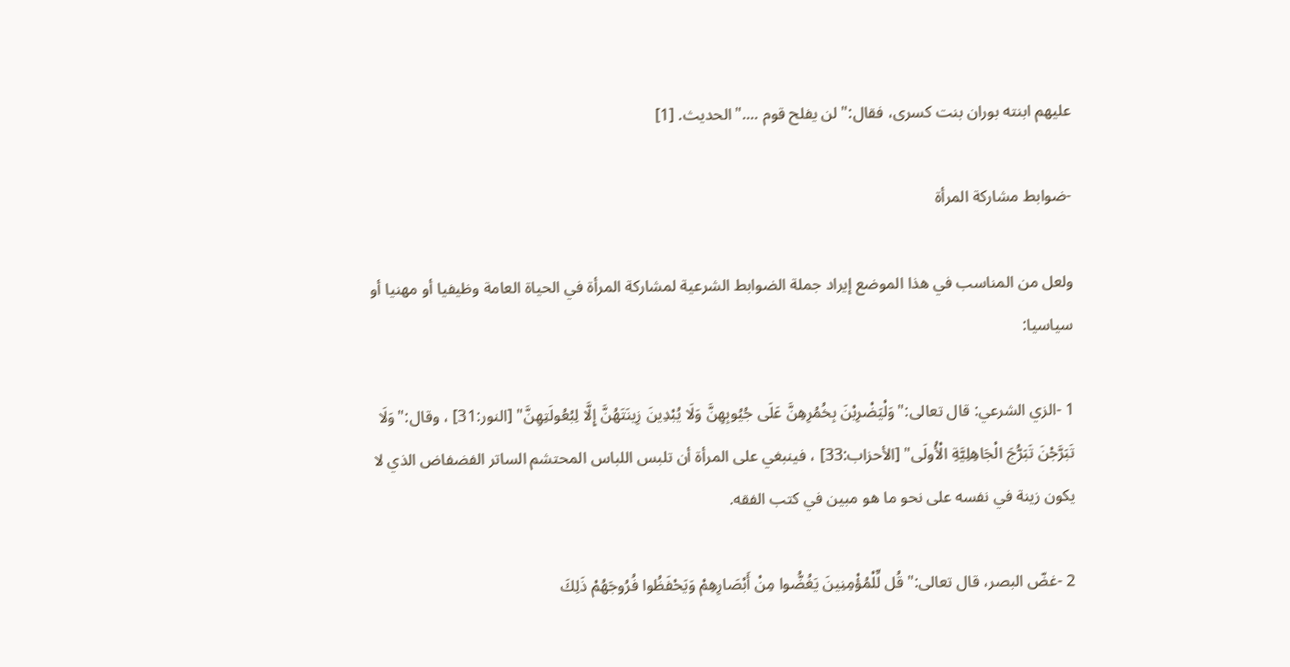عليهم ابنته بوران بنت كسرى، فقال:"لن يفلح قوم ...."الحديث. [1]

-ضوابط مشاركة المرأة

ولعل من المناسب في هذا الموضع إيراد جملة الضوابط الشرعية لمشاركة المرأة في الحياة العامة وظيفيا أو مهنيا أو سياسيا:

1 -الزي الشرعي: قال تعالى:"وَلْيَضْرِبْنَ بِخُمُرِهِنَّ عَلَى جُيُوبِهِنَّ وَلَا يُبْدِينَ زِينَتَهُنَّ إِلَّا لِبُعُولَتِهِنَّ" [النور:31] ، وقال:"وَلَا تَبَرَّجْنَ تَبَرُّجَ الْجَاهِلِيَّةِ الْأُولَى" [الأحزاب:33] ، فينبغي على المرأة أن تلبس اللباس المحتشم الساتر الفضفاض الذي لا يكون زينة في نفسه على نحو ما هو مبين في كتب الفقه.

2 -غضّ البصر، قال تعالى:"قُل لِّلْمُؤْمِنِينَ يَغُضُّوا مِنْ أَبْصَارِهِمْ وَيَحْفَظُوا فُرُوجَهُمْ ذَلِكَ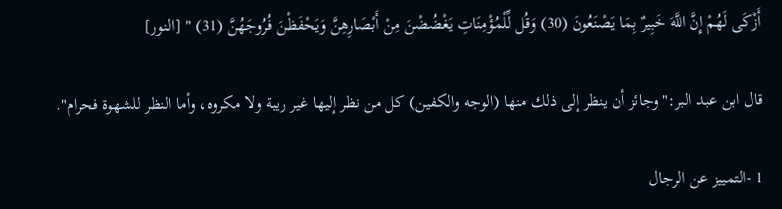أَزْكَى لَهُمْ إِنَّ اللَّهَ خَبِيرٌ بِمَا يَصْنَعُونَ (30) وَقُل لِّلْمُؤْمِنَاتِ يَغْضُضْنَ مِنْ أَبْصَارِهِنَّ وَيَحْفَظْنَ فُرُوجَهُنَّ (31) " [النور]

قال ابن عبد البر:"وجائز أن ينظر إلى ذلك منها (الوجه والكفين) كل من نظر إليها غير ريبة ولا مكروه، وأما النظر للشهوة فحرام".

1 -التمييز عن الرجال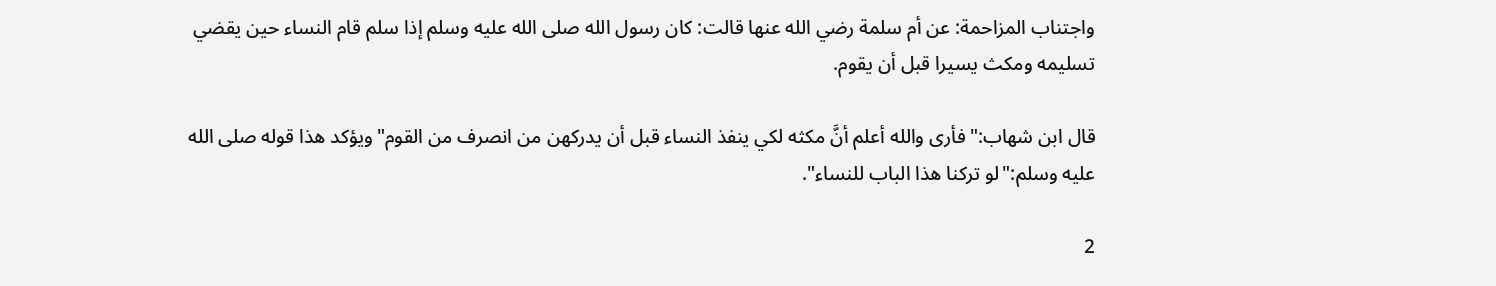واجتناب المزاحمة: عن أم سلمة رضي الله عنها قالت: كان رسول الله صلى الله عليه وسلم إذا سلم قام النساء حين يقضي تسليمه ومكث يسيرا قبل أن يقوم.

قال ابن شهاب:"فأرى والله أعلم أنَّ مكثه لكي ينفذ النساء قبل أن يدركهن من انصرف من القوم"ويؤكد هذا قوله صلى الله عليه وسلم:"لو تركنا هذا الباب للنساء".

2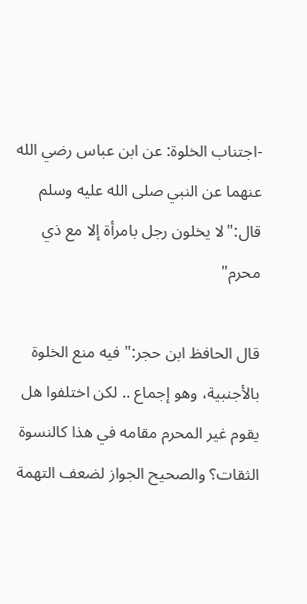-اجتناب الخلوة: عن ابن عباس رضي الله عنهما عن النبي صلى الله عليه وسلم قال:"لا يخلون رجل بامرأة إلا مع ذي محرم"

قال الحافظ ابن حجر:"فيه منع الخلوة بالأجنبية، وهو إجماع .. لكن اختلفوا هل يقوم غير المحرم مقامه في هذا كالنسوة الثقات؟ والصحيح الجواز لضعف التهمة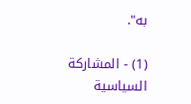به".

(1) - المشاركة السياسية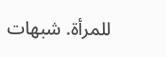للمرأة. شبهات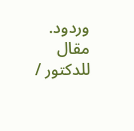وردود. مقال للدكتور /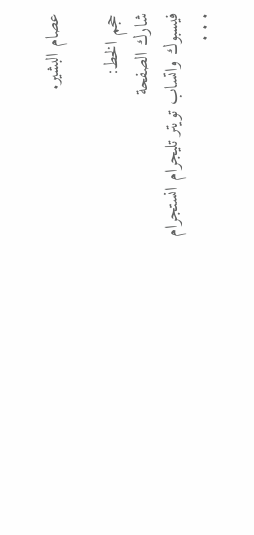عصام البشير.

حجم الخط:
شارك الصفحة
فيسبوك واتساب تويتر تليجرام انستجرام
. . .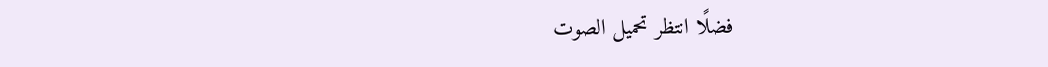فضلًا انتظر تحميل الصوت